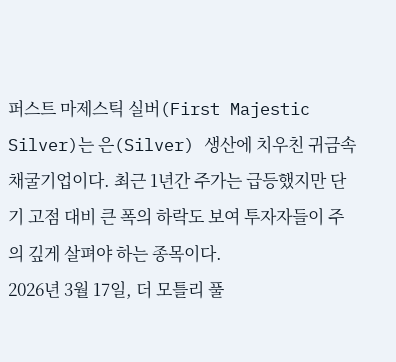퍼스트 마제스틱 실버(First Majestic Silver)는 은(Silver) 생산에 치우친 귀금속 채굴기업이다. 최근 1년간 주가는 급등했지만 단기 고점 대비 큰 폭의 하락도 보여 투자자들이 주의 깊게 살펴야 하는 종목이다.
2026년 3월 17일, 더 모틀리 풀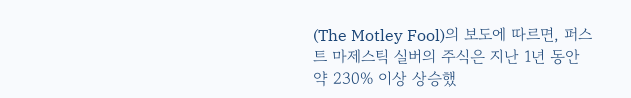(The Motley Fool)의 보도에 따르면, 퍼스트 마제스틱 실버의 주식은 지난 1년 동안 약 230% 이상 상승했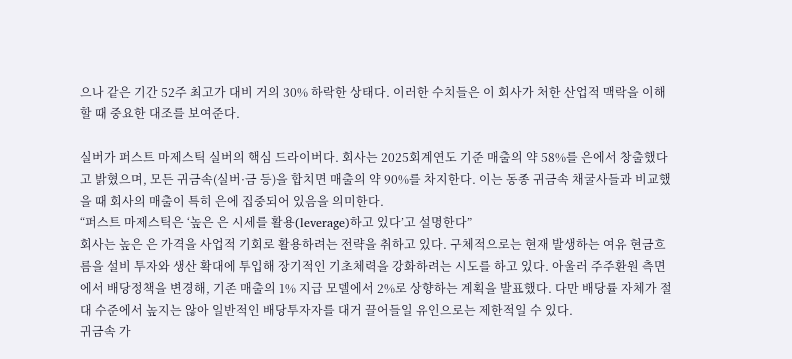으나 같은 기간 52주 최고가 대비 거의 30% 하락한 상태다. 이러한 수치들은 이 회사가 처한 산업적 맥락을 이해할 때 중요한 대조를 보여준다.

실버가 퍼스트 마제스틱 실버의 핵심 드라이버다. 회사는 2025회계연도 기준 매출의 약 58%를 은에서 창출했다고 밝혔으며, 모든 귀금속(실버·금 등)을 합치면 매출의 약 90%를 차지한다. 이는 동종 귀금속 채굴사들과 비교했을 때 회사의 매출이 특히 은에 집중되어 있음을 의미한다.
“퍼스트 마제스틱은 ‘높은 은 시세를 활용(leverage)하고 있다’고 설명한다”
회사는 높은 은 가격을 사업적 기회로 활용하려는 전략을 취하고 있다. 구체적으로는 현재 발생하는 여유 현금흐름을 설비 투자와 생산 확대에 투입해 장기적인 기초체력을 강화하려는 시도를 하고 있다. 아울러 주주환원 측면에서 배당정책을 변경해, 기존 매출의 1% 지급 모델에서 2%로 상향하는 계획을 발표했다. 다만 배당률 자체가 절대 수준에서 높지는 않아 일반적인 배당투자자를 대거 끌어들일 유인으로는 제한적일 수 있다.
귀금속 가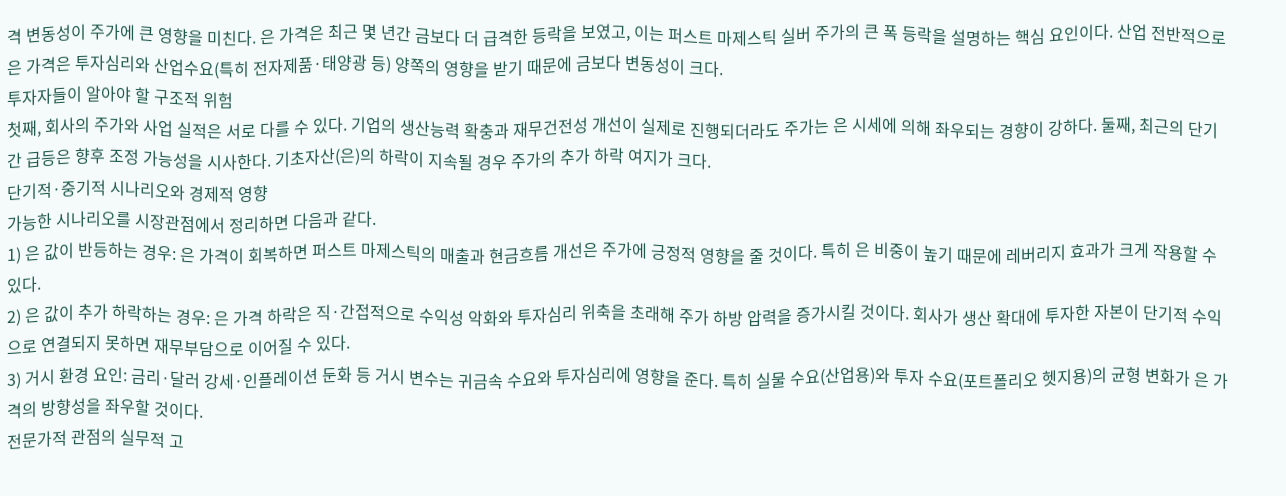격 변동성이 주가에 큰 영향을 미친다. 은 가격은 최근 몇 년간 금보다 더 급격한 등락을 보였고, 이는 퍼스트 마제스틱 실버 주가의 큰 폭 등락을 설명하는 핵심 요인이다. 산업 전반적으로 은 가격은 투자심리와 산업수요(특히 전자제품·태양광 등) 양쪽의 영향을 받기 때문에 금보다 변동성이 크다.
투자자들이 알아야 할 구조적 위험
첫째, 회사의 주가와 사업 실적은 서로 다를 수 있다. 기업의 생산능력 확충과 재무건전성 개선이 실제로 진행되더라도 주가는 은 시세에 의해 좌우되는 경향이 강하다. 둘째, 최근의 단기간 급등은 향후 조정 가능성을 시사한다. 기초자산(은)의 하락이 지속될 경우 주가의 추가 하락 여지가 크다.
단기적·중기적 시나리오와 경제적 영향
가능한 시나리오를 시장관점에서 정리하면 다음과 같다.
1) 은 값이 반등하는 경우: 은 가격이 회복하면 퍼스트 마제스틱의 매출과 현금흐름 개선은 주가에 긍정적 영향을 줄 것이다. 특히 은 비중이 높기 때문에 레버리지 효과가 크게 작용할 수 있다.
2) 은 값이 추가 하락하는 경우: 은 가격 하락은 직·간접적으로 수익성 악화와 투자심리 위축을 초래해 주가 하방 압력을 증가시킬 것이다. 회사가 생산 확대에 투자한 자본이 단기적 수익으로 연결되지 못하면 재무부담으로 이어질 수 있다.
3) 거시 환경 요인: 금리·달러 강세·인플레이션 둔화 등 거시 변수는 귀금속 수요와 투자심리에 영향을 준다. 특히 실물 수요(산업용)와 투자 수요(포트폴리오 헷지용)의 균형 변화가 은 가격의 방향성을 좌우할 것이다.
전문가적 관점의 실무적 고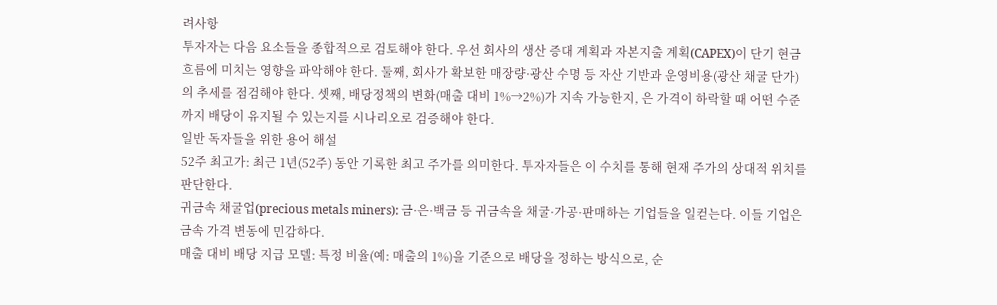려사항
투자자는 다음 요소들을 종합적으로 검토해야 한다. 우선 회사의 생산 증대 계획과 자본지출 계획(CAPEX)이 단기 현금흐름에 미치는 영향을 파악해야 한다. 둘째, 회사가 확보한 매장량·광산 수명 등 자산 기반과 운영비용(광산 채굴 단가)의 추세를 점검해야 한다. 셋째, 배당정책의 변화(매출 대비 1%→2%)가 지속 가능한지, 은 가격이 하락할 때 어떤 수준까지 배당이 유지될 수 있는지를 시나리오로 검증해야 한다.
일반 독자들을 위한 용어 해설
52주 최고가: 최근 1년(52주) 동안 기록한 최고 주가를 의미한다. 투자자들은 이 수치를 통해 현재 주가의 상대적 위치를 판단한다.
귀금속 채굴업(precious metals miners): 금·은·백금 등 귀금속을 채굴·가공·판매하는 기업들을 일컫는다. 이들 기업은 금속 가격 변동에 민감하다.
매출 대비 배당 지급 모델: 특정 비율(예: 매출의 1%)을 기준으로 배당을 정하는 방식으로, 순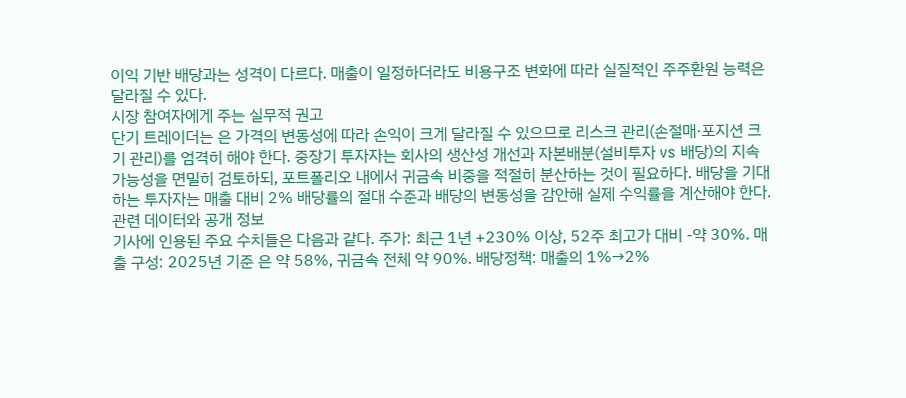이익 기반 배당과는 성격이 다르다. 매출이 일정하더라도 비용구조 변화에 따라 실질적인 주주환원 능력은 달라질 수 있다.
시장 참여자에게 주는 실무적 권고
단기 트레이더는 은 가격의 변동성에 따라 손익이 크게 달라질 수 있으므로 리스크 관리(손절매·포지션 크기 관리)를 엄격히 해야 한다. 중장기 투자자는 회사의 생산성 개선과 자본배분(설비투자 vs 배당)의 지속가능성을 면밀히 검토하되, 포트폴리오 내에서 귀금속 비중을 적절히 분산하는 것이 필요하다. 배당을 기대하는 투자자는 매출 대비 2% 배당률의 절대 수준과 배당의 변동성을 감안해 실제 수익률을 계산해야 한다.
관련 데이터와 공개 정보
기사에 인용된 주요 수치들은 다음과 같다. 주가: 최근 1년 +230% 이상, 52주 최고가 대비 -약 30%. 매출 구성: 2025년 기준 은 약 58%, 귀금속 전체 약 90%. 배당정책: 매출의 1%→2%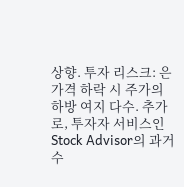상향. 투자 리스크: 은 가격 하락 시 주가의 하방 여지 다수. 추가로, 투자자 서비스인 Stock Advisor의 과거 수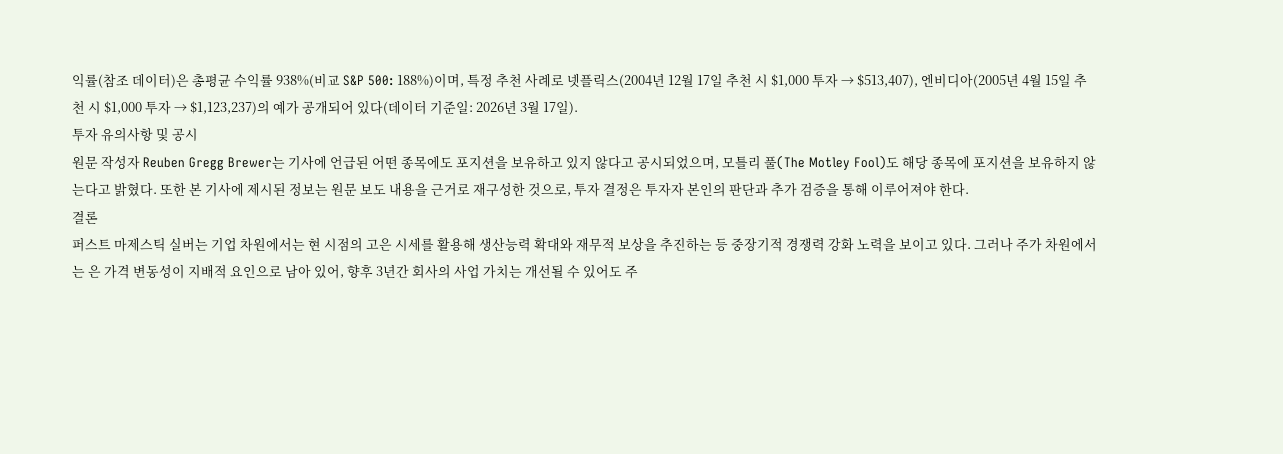익률(참조 데이터)은 총평균 수익률 938%(비교 S&P 500: 188%)이며, 특정 추천 사례로 넷플릭스(2004년 12월 17일 추천 시 $1,000 투자 → $513,407), 엔비디아(2005년 4월 15일 추천 시 $1,000 투자 → $1,123,237)의 예가 공개되어 있다(데이터 기준일: 2026년 3월 17일).
투자 유의사항 및 공시
원문 작성자 Reuben Gregg Brewer는 기사에 언급된 어떤 종목에도 포지션을 보유하고 있지 않다고 공시되었으며, 모틀리 풀(The Motley Fool)도 해당 종목에 포지션을 보유하지 않는다고 밝혔다. 또한 본 기사에 제시된 정보는 원문 보도 내용을 근거로 재구성한 것으로, 투자 결정은 투자자 본인의 판단과 추가 검증을 통해 이루어져야 한다.
결론
퍼스트 마제스틱 실버는 기업 차원에서는 현 시점의 고은 시세를 활용해 생산능력 확대와 재무적 보상을 추진하는 등 중장기적 경쟁력 강화 노력을 보이고 있다. 그러나 주가 차원에서는 은 가격 변동성이 지배적 요인으로 남아 있어, 향후 3년간 회사의 사업 가치는 개선될 수 있어도 주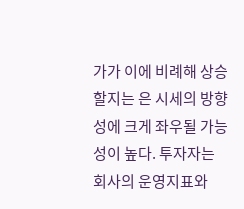가가 이에 비례해 상승할지는 은 시세의 방향성에 크게 좌우될 가능성이 높다. 투자자는 회사의 운영지표와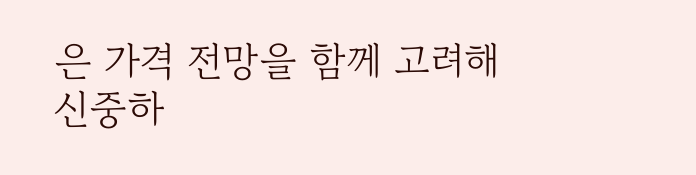은 가격 전망을 함께 고려해 신중하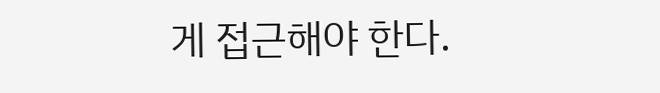게 접근해야 한다.